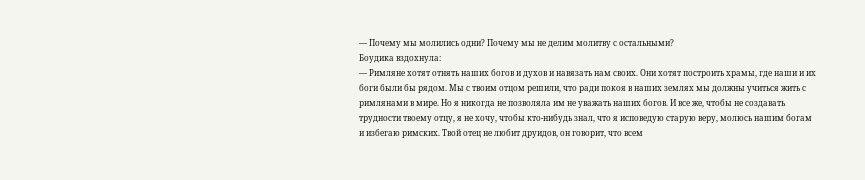— Почему мы молились одни? Почему мы не делим молитву с остальными?
Боудика вздохнула:
— Римляне хотят отнять наших богов и духов и навязать нам своих. Они хотят построить храмы, где наши и их боги были бы рядом. Мы с твоим отцом решили, что ради покоя в наших землях мы должны учиться жить с римлянами в мире. Но я никогда не позволяла им не уважать наших богов. И все же, чтобы не создавать трудности твоему отцу, я не хочу, чтобы кто-нибудь знал, что я исповедую старую веру, молюсь нашим богам и избегаю римских. Твой отец не любит друидов, он говорит, что всем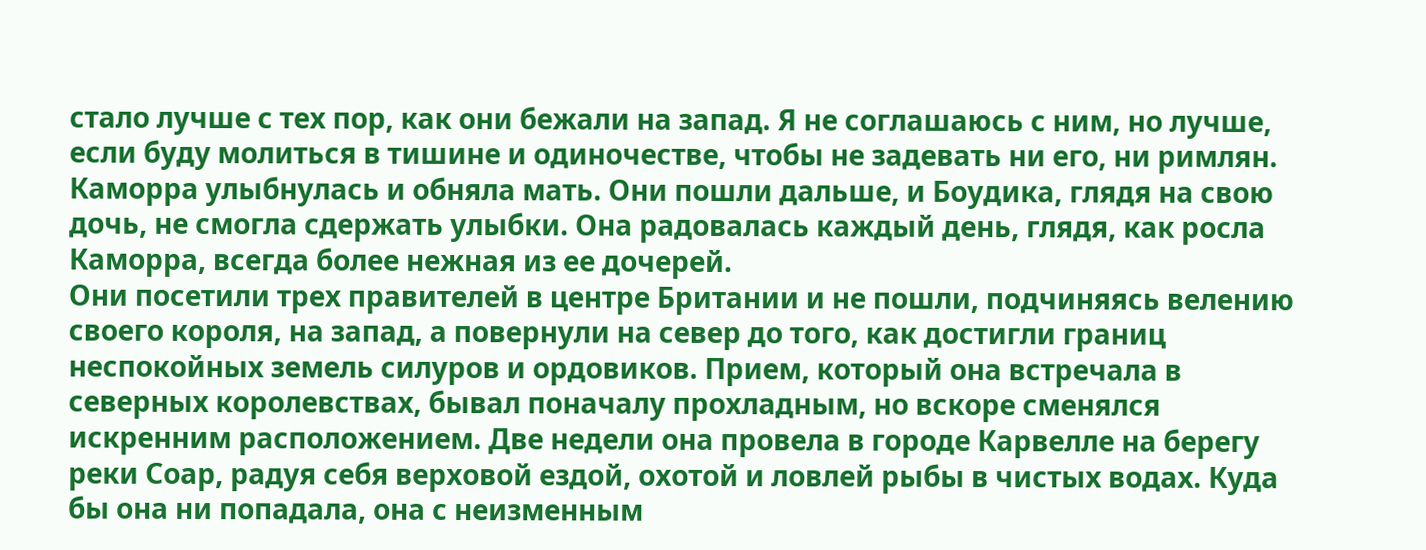стало лучше с тех пор, как они бежали на запад. Я не соглашаюсь с ним, но лучше, если буду молиться в тишине и одиночестве, чтобы не задевать ни его, ни римлян.
Каморра улыбнулась и обняла мать. Они пошли дальше, и Боудика, глядя на свою дочь, не смогла сдержать улыбки. Она радовалась каждый день, глядя, как росла Каморра, всегда более нежная из ее дочерей.
Они посетили трех правителей в центре Британии и не пошли, подчиняясь велению своего короля, на запад, а повернули на север до того, как достигли границ неспокойных земель силуров и ордовиков. Прием, который она встречала в северных королевствах, бывал поначалу прохладным, но вскоре сменялся искренним расположением. Две недели она провела в городе Карвелле на берегу реки Соар, радуя себя верховой ездой, охотой и ловлей рыбы в чистых водах. Куда бы она ни попадала, она с неизменным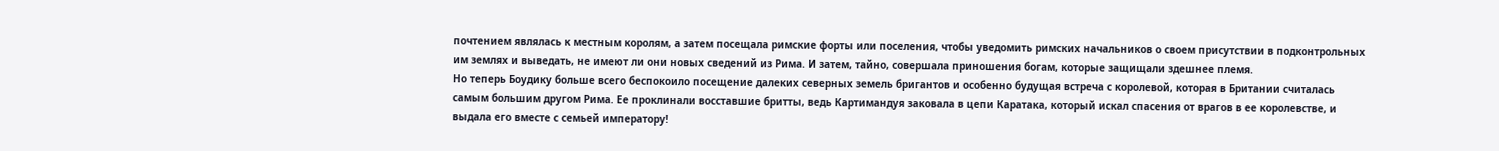почтением являлась к местным королям, а затем посещала римские форты или поселения, чтобы уведомить римских начальников о своем присутствии в подконтрольных им землях и выведать, не имеют ли они новых сведений из Рима. И затем, тайно, совершала приношения богам, которые защищали здешнее племя.
Но теперь Боудику больше всего беспокоило посещение далеких северных земель бригантов и особенно будущая встреча с королевой, которая в Британии считалась самым большим другом Рима. Ее проклинали восставшие бритты, ведь Картимандуя заковала в цепи Каратака, который искал спасения от врагов в ее королевстве, и выдала его вместе с семьей императору!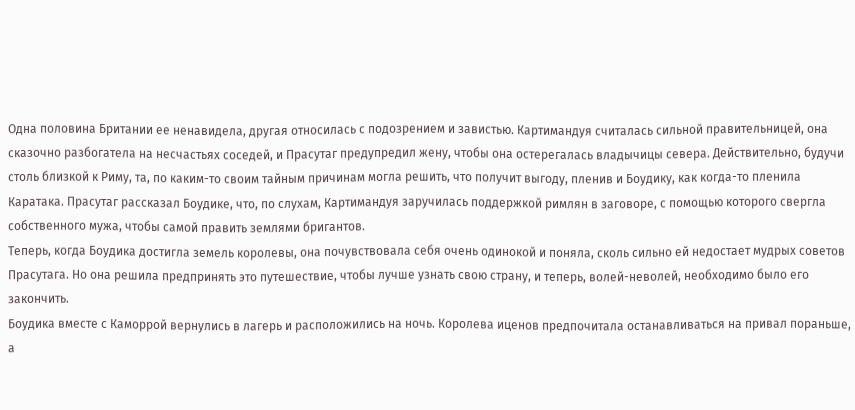Одна половина Британии ее ненавидела, другая относилась с подозрением и завистью. Картимандуя считалась сильной правительницей, она сказочно разбогатела на несчастьях соседей, и Прасутаг предупредил жену, чтобы она остерегалась владычицы севера. Действительно, будучи столь близкой к Риму, та, по каким-то своим тайным причинам могла решить, что получит выгоду, пленив и Боудику, как когда-то пленила Каратака. Прасутаг рассказал Боудике, что, по слухам, Картимандуя заручилась поддержкой римлян в заговоре, с помощью которого свергла собственного мужа, чтобы самой править землями бригантов.
Теперь, когда Боудика достигла земель королевы, она почувствовала себя очень одинокой и поняла, сколь сильно ей недостает мудрых советов Прасутага. Но она решила предпринять это путешествие, чтобы лучше узнать свою страну, и теперь, волей-неволей, необходимо было его закончить.
Боудика вместе с Каморрой вернулись в лагерь и расположились на ночь. Королева иценов предпочитала останавливаться на привал пораньше, а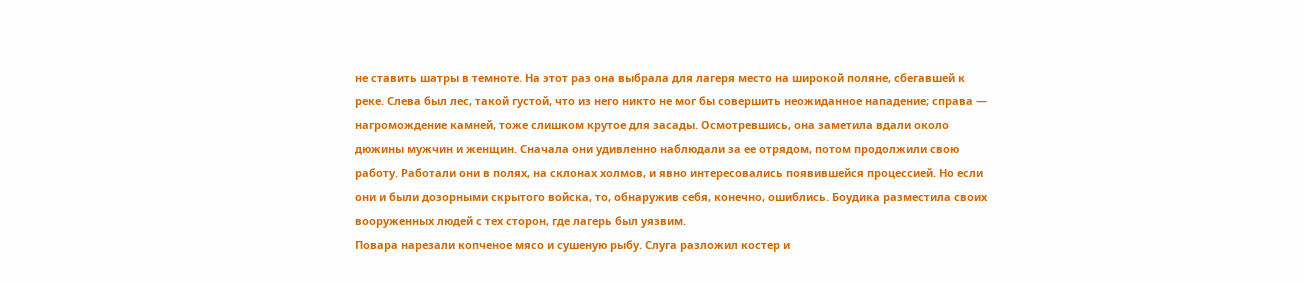не ставить шатры в темноте. На этот раз она выбрала для лагеря место на широкой поляне, сбегавшей к реке. Слева был лес, такой густой, что из него никто не мог бы совершить неожиданное нападение; справа — нагромождение камней, тоже слишком крутое для засады. Осмотревшись, она заметила вдали около дюжины мужчин и женщин. Сначала они удивленно наблюдали за ее отрядом, потом продолжили свою работу. Работали они в полях, на склонах холмов, и явно интересовались появившейся процессией. Но если они и были дозорными скрытого войска, то, обнаружив себя, конечно, ошиблись. Боудика разместила своих вооруженных людей с тех сторон, где лагерь был уязвим.
Повара нарезали копченое мясо и сушеную рыбу. Слуга разложил костер и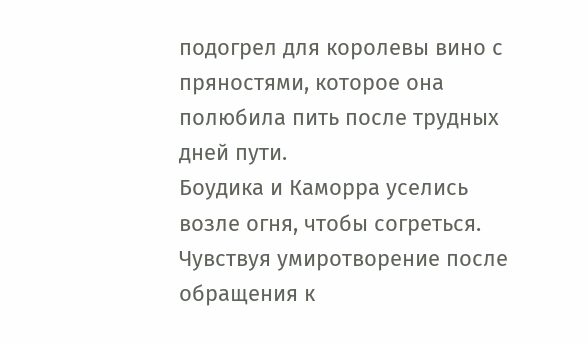подогрел для королевы вино с пряностями, которое она полюбила пить после трудных дней пути.
Боудика и Каморра уселись возле огня, чтобы согреться. Чувствуя умиротворение после обращения к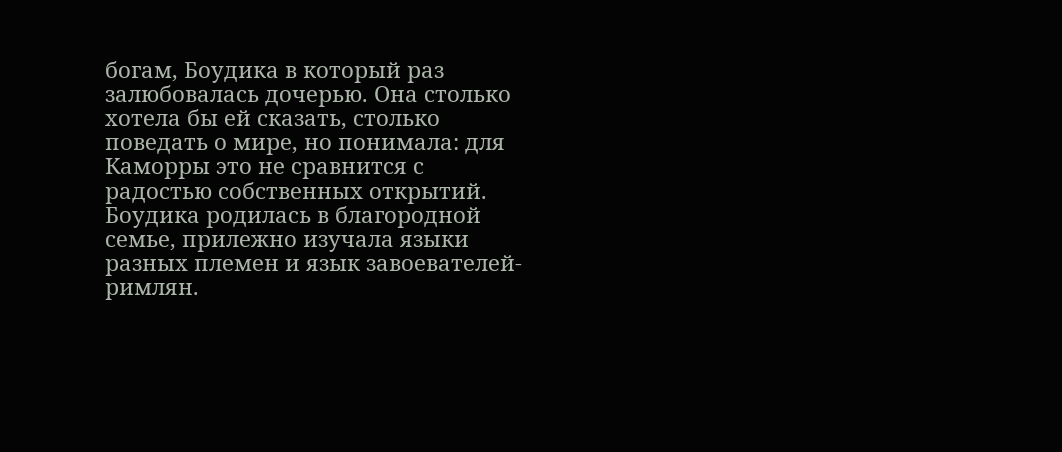богам, Боудика в который раз залюбовалась дочерью. Она столько хотела бы ей сказать, столько поведать о мире, но понимала: для Каморры это не сравнится с радостью собственных открытий. Боудика родилась в благородной семье, прилежно изучала языки разных племен и язык завоевателей-римлян.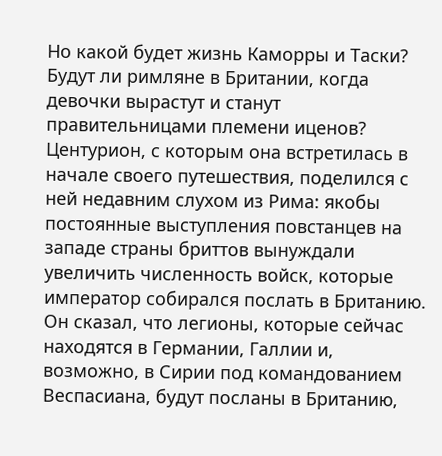Но какой будет жизнь Каморры и Таски? Будут ли римляне в Британии, когда девочки вырастут и станут правительницами племени иценов? Центурион, с которым она встретилась в начале своего путешествия, поделился с ней недавним слухом из Рима: якобы постоянные выступления повстанцев на западе страны бриттов вынуждали увеличить численность войск, которые император собирался послать в Британию. Он сказал, что легионы, которые сейчас находятся в Германии, Галлии и, возможно, в Сирии под командованием Веспасиана, будут посланы в Британию,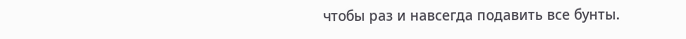чтобы раз и навсегда подавить все бунты.